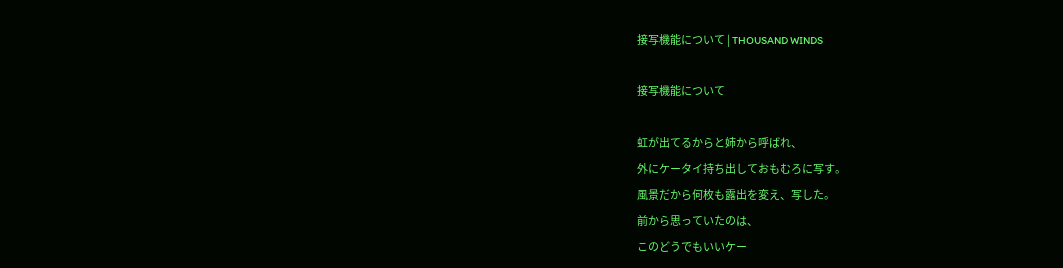接写機能について | THOUSAND WINDS

接写機能について

虹が出てるからと姉から呼ばれ、
外にケータイ持ち出しておもむろに写す。
風景だから何枚も露出を変え、写した。
前から思っていたのは、
このどうでもいいケー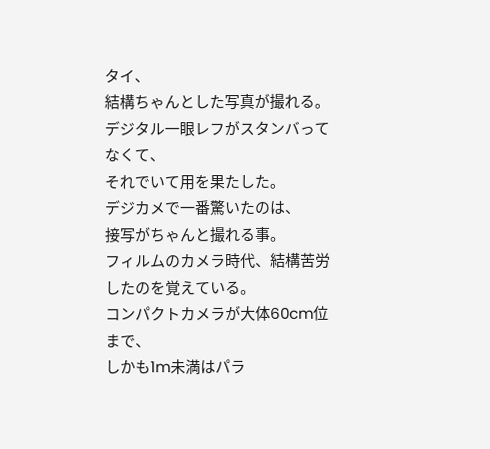タイ、
結構ちゃんとした写真が撮れる。
デジタル一眼レフがスタンバってなくて、
それでいて用を果たした。
デジカメで一番驚いたのは、
接写がちゃんと撮れる事。
フィルムのカメラ時代、結構苦労したのを覚えている。
コンパクトカメラが大体60cm位まで、
しかも1m未満はパラ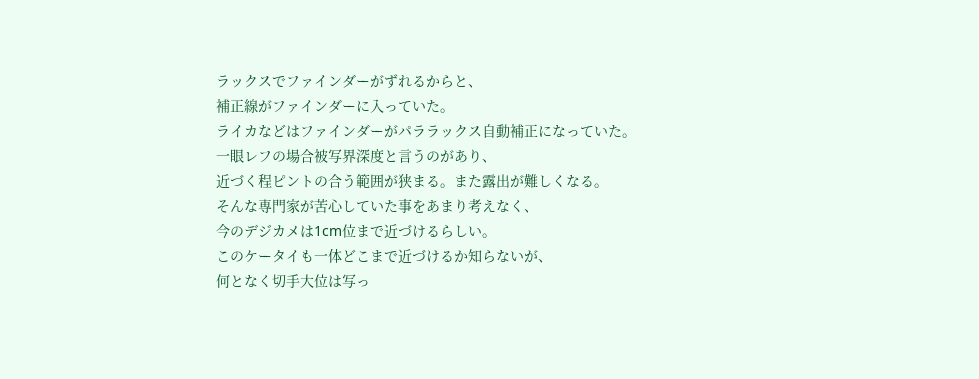ラックスでファインダーがずれるからと、
補正線がファインダーに入っていた。
ライカなどはファインダーがパララックス自動補正になっていた。
一眼レフの場合被写界深度と言うのがあり、
近づく程ピントの合う範囲が狭まる。また露出が難しくなる。
そんな専門家が苦心していた事をあまり考えなく、
今のデジカメは1cm位まで近づけるらしい。
このケータイも一体どこまで近づけるか知らないが、
何となく切手大位は写っ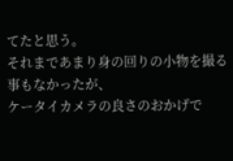てたと思う。
それまであまり身の回りの小物を撮る事もなかったが、
ケータイカメラの良さのおかげで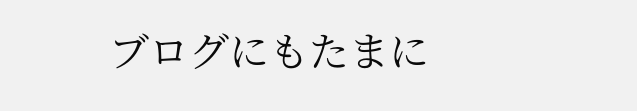ブログにもたまに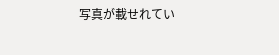写真が載せれてい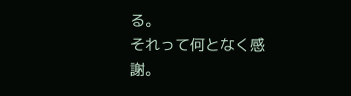る。
それって何となく感謝。